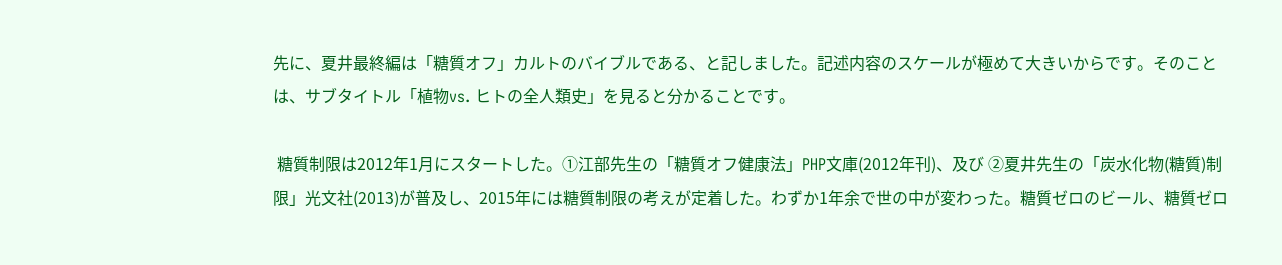先に、夏井最終編は「糖質オフ」カルトのバイブルである、と記しました。記述内容のスケールが極めて大きいからです。そのことは、サブタイトル「植物vs. ヒトの全人類史」を見ると分かることです。

 糖質制限は2012年1月にスタートした。①江部先生の「糖質オフ健康法」PHP文庫(2012年刊)、及び ②夏井先生の「炭水化物(糖質)制限」光文社(2013)が普及し、2015年には糖質制限の考えが定着した。わずか1年余で世の中が変わった。糖質ゼロのビール、糖質ゼロ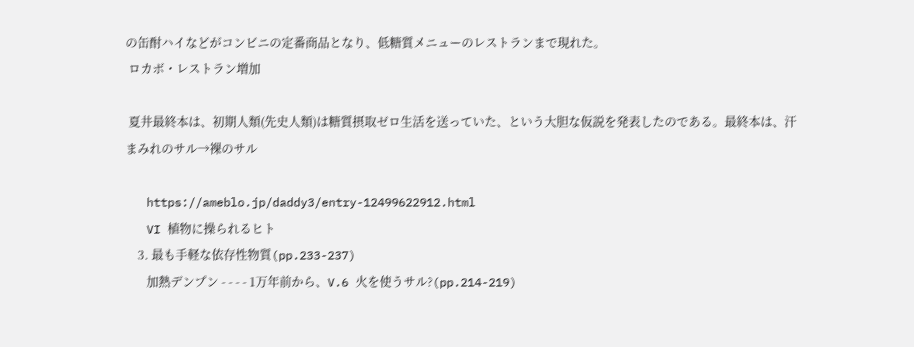の缶酎ハイなどがコンビニの定番商品となり、低糖質メニューのレストランまで現れた。
 ロカボ・レストラン増加

 夏井最終本は、初期人類(先史人類)は糖質摂取ゼロ生活を送っていた、という大胆な仮説を発表したのである。最終本は、汗まみれのサル→裸のサル

   https://ameblo.jp/daddy3/entry-12499622912.html
   VI 植物に操られるヒト
    3. 最も手軽な依存性物質(pp.233-237)
       加熱デンプン - - - - 1万年前から、V.6 火を使うサル?(pp.214-219)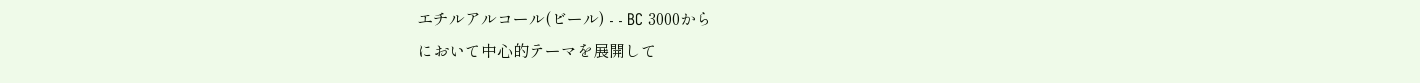エチルアルコール(ビール) - - BC 3000から
において中心的テーマを展開して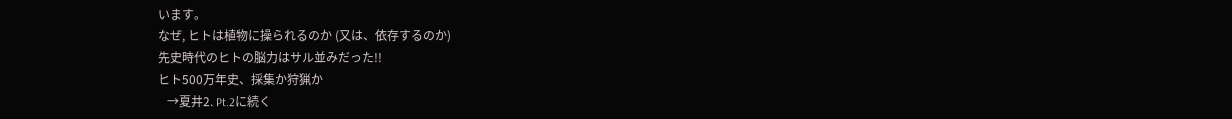います。
なぜ, ヒトは植物に操られるのか (又は、依存するのか)
先史時代のヒトの脳力はサル並みだった!!
ヒト500万年史、採集か狩猟か
   →夏井2. Pt.2に続く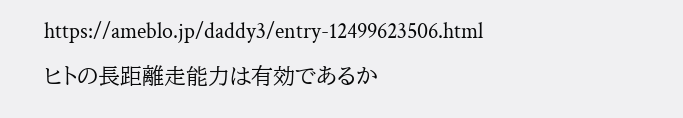https://ameblo.jp/daddy3/entry-12499623506.html
ヒトの長距離走能力は有効であるか